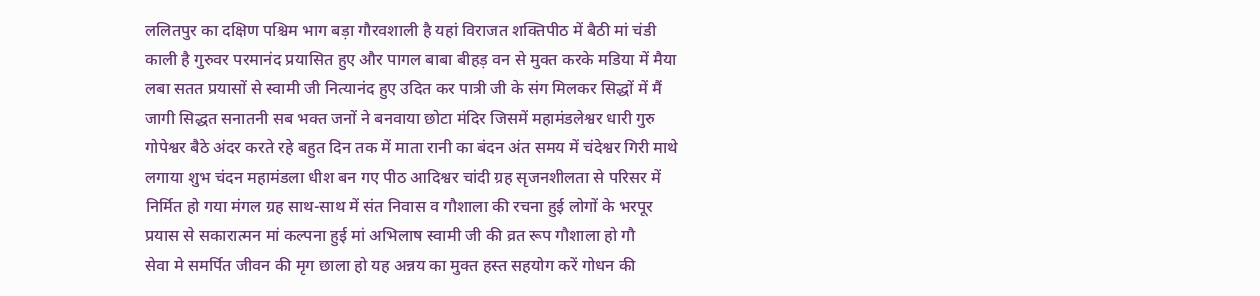ललितपुर का दक्षिण पश्चिम भाग बड़ा गौरवशाली है यहां विराजत शक्तिपीठ में बैठी मां चंडी काली है गुरुवर परमानंद प्रयासित हुए और पागल बाबा बीहड़ वन से मुक्त करके मडिया में मैया लबा सतत प्रयासों से स्वामी जी नित्यानंद हुए उदित कर पात्री जी के संग मिलकर सिद्धों में मैं जागी सिद्धत सनातनी सब भक्त जनों ने बनवाया छोटा मंदिर जिसमें महामंडलेश्वर धारी गुरु गोपेश्वर बैठे अंदर करते रहे बहुत दिन तक में माता रानी का बंदन अंत समय में चंदेश्वर गिरी माथे लगाया शुभ चंदन महामंडला धीश बन गए पीठ आदिश्वर चांदी ग्रह सृजनशीलता से परिसर में निर्मित हो गया मंगल ग्रह साथ-साथ में संत निवास व गौशाला की रचना हुई लोगों के भरपूर प्रयास से सकारात्मन मां कल्पना हुई मां अभिलाष स्वामी जी की व्रत रूप गौशाला हो गौ
सेवा मे समर्पित जीवन की मृग छाला हो यह अन्नय का मुक्त हस्त सहयोग करें गोधन की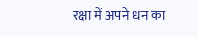रक्षा में अपने धन का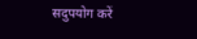सदुपयोग करें